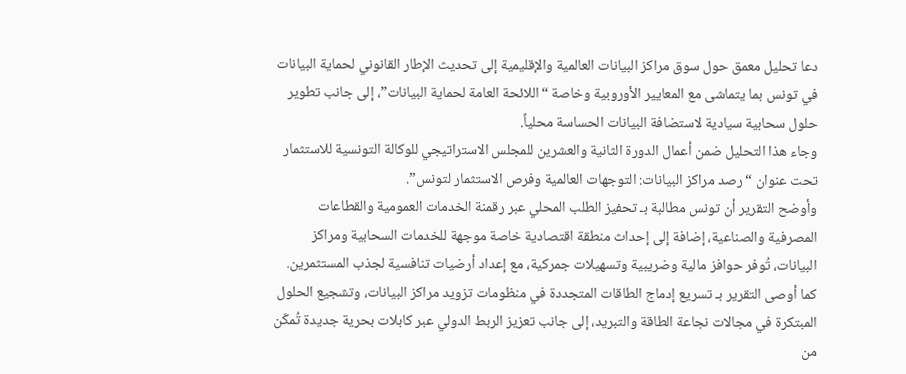دعا تحليل معمق حول سوق مراكز البيانات العالمية والإقليمية إلى تحديث الإطار القانوني لحماية البيانات في تونس بما يتماشى مع المعايير الأوروبية وخاصة “اللائحة العامة لحماية البيانات”، إلى جانب تطوير حلول سحابية سيادية لاستضافة البيانات الحساسة محلياً.
وجاء هذا التحليل ضمن أعمال الدورة الثانية والعشرين للمجلس الاستراتيجي للوكالة التونسية للاستثمار تحت عنوان “رصد مراكز البيانات: التوجهات العالمية وفرص الاستثمار لتونس”.
وأوضح التقرير أن تونس مطالبة بـ تحفيز الطلب المحلي عبر رقمنة الخدمات العمومية والقطاعات المصرفية والصناعية، إضافة إلى إحداث منطقة اقتصادية خاصة موجهة للخدمات السحابية ومراكز البيانات، تُوفر حوافز مالية وضريبية وتسهيلات جمركية، مع إعداد أرضيات تنافسية لجذب المستثمرين.
كما أوصى التقرير بـ تسريع إدماج الطاقات المتجددة في منظومات تزويد مراكز البيانات، وتشجيع الحلول المبتكرة في مجالات نجاعة الطاقة والتبريد، إلى جانب تعزيز الربط الدولي عبر كابلات بحرية جديدة تُمكّن من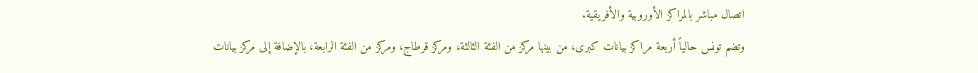اتصال مباشر بالمراكز الأوروبية والأفريقية.
وتضم تونس حالياً أربعة مراكز بيانات كبرى، من بينها مركز من الفئة الثالثة، ومركز قرطاج، ومركز من الفئة الرابعة، بالإضافة إلى مركز بيانات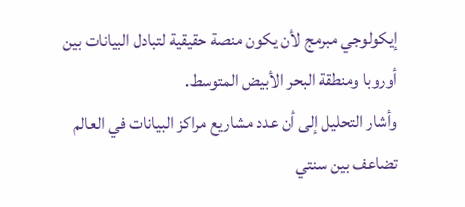إيكولوجي مبرمج لأن يكون منصة حقيقية لتبادل البيانات بين أوروبا ومنطقة البحر الأبيض المتوسط.
وأشار التحليل إلى أن عدد مشاريع مراكز البيانات في العالم تضاعف بين سنتي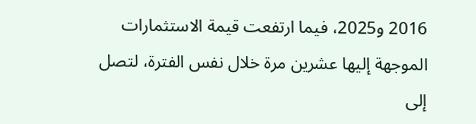2016 و2025، فيما ارتفعت قيمة الاستثمارات الموجهة إليها عشرين مرة خلال نفس الفترة، لتصل إلى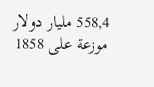558,4 مليار دولار موزعة على 1858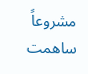مشروعاً ساهمت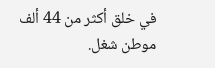في خلق أكثر من 44 ألف موطن شغل.